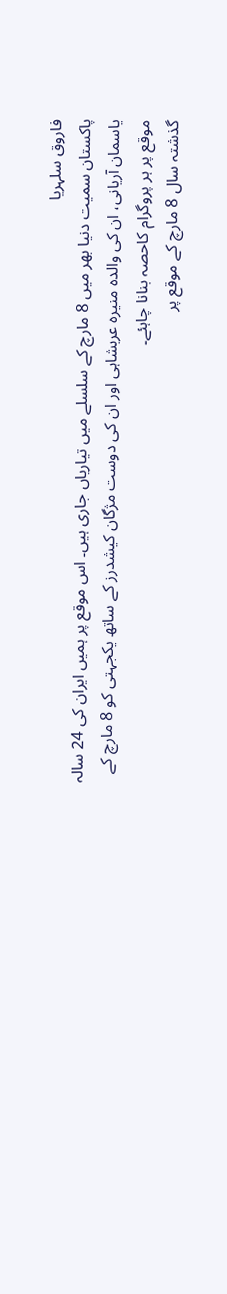فاروق سلہریا
پاکستان سمیت دنیا بھر میں 8 مارچ کے سلسلے میں تیاریاں جاری ہیں۔ اس موقع پر ہمیں ایران کی 24 سالہ یاسمان آریانی، ان کی والدہ منیرہ عربشاہی اور ان کی دوست مژگان کیشدرز کے ساتھ یکجہتی کو 8 مارچ کے موقع پر ہر پروگرام کاحصہ بنانا چاہئے۔
گذشتہ سال 8 مارچ کے موقع پر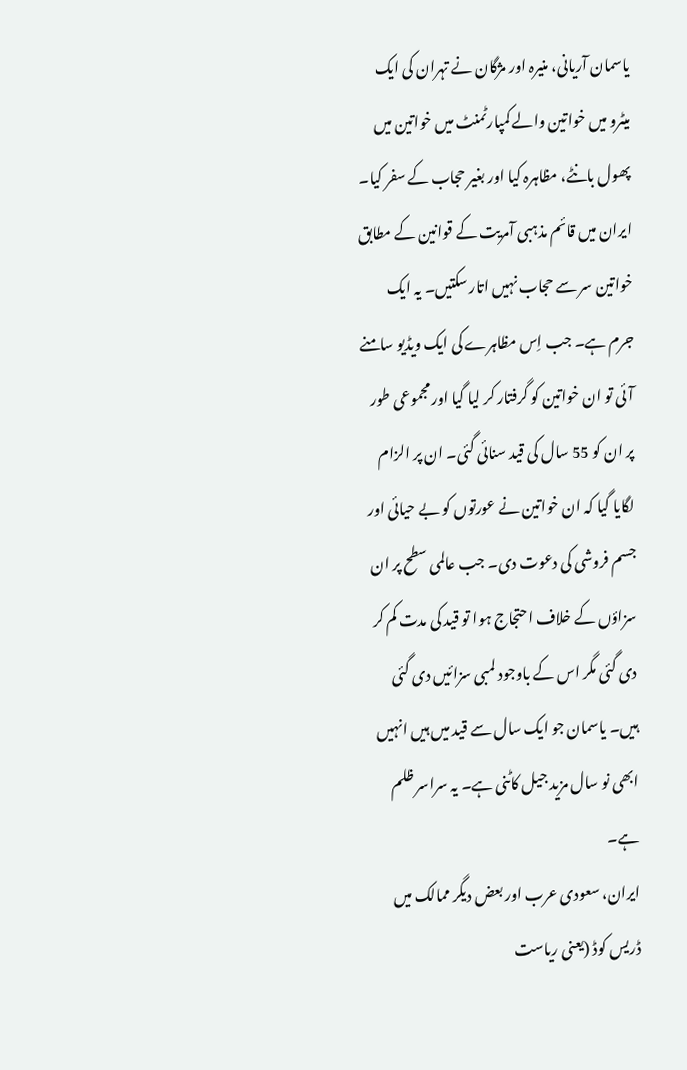یاسمان آریانی، منیرہ اور مژگان نے تہران کی ایک میٹرو میں خواتین والے کمپارٹمنٹ میں خواتین میں پھول بانٹے، مظاہرہ کیا اور بغیر حجاب کے سفر کیا۔
ایران میں قائم مذہبی آمریت کے قوانین کے مطابق خواتین سر سے حجاب نہیں اتار سکتیں۔ یہ ایک جرم ہے۔ جب اِس مظاہرے کی ایک ویڈیو سامنے آئی تو ان خواتین کو گرفتار کر لیا گیا اور مجموعی طور پر ان کو 55 سال کی قید سنائی گئی۔ ان پر الزام لگایا گیا کہ ان خواتین نے عورتوں کو بے حیائی اور جسم فروشی کی دعوت دی۔ جب عالمی سطح پر ان سزاؤں کے خلاف احتجاج ہوا تو قید کی مدت کم کر دی گئی مگر اس کے باوجود لمبی سزائیں دی گئی ہیں۔ یاسمان جو ایک سال سے قید میں ہیں انہیں ابھی نو سال مزید جیل کاٹنی ہے۔ یہ سراسر ظلم ہے۔
ایران، سعودی عرب اور بعض دیگر ممالک میں ڈریس کوڈ (یعنی ریاست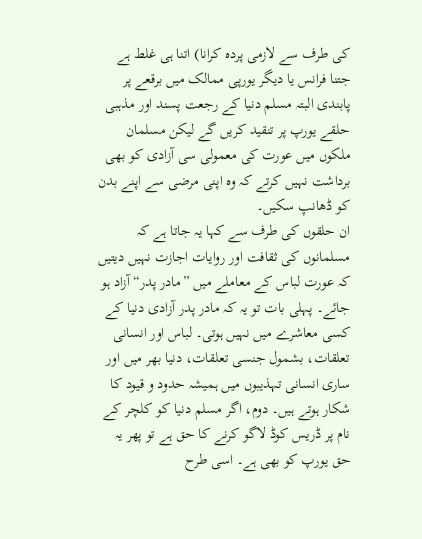کی طرف سے لازمی پردہ کرانا) اتنا ہی غلط ہے جتنا فرانس یا دیگر یورپی ممالک میں برقعے پر پابندی البتہ مسلم دنیا کے رجعت پسند اور مذہبی حلقے یورپ پر تنقید کریں گے لیکن مسلمان ملکوں میں عورت کی معمولی سی آزادی کو بھی برداشت نہیں کرتے کہ وہ اپنی مرضی سے اپنے بدن کو ڈھانپ سکیں۔
ان حلقوں کی طرف سے کہا یہ جاتا ہے کہ مسلمانوں کی ثقافت اور روایات اجازت نہیں دیتیں کہ عورت لباس کے معاملے میں ”مادر پدر“ آزاد ہو جائے۔ پہلی بات تو یہ کہ مادر پدر آزادی دنیا کے کسی معاشرے میں نہیں ہوتی۔ لباس اور انسانی تعلقات، بشمول جنسی تعلقات، دنیا بھر میں اور ساری انسانی تہذیبوں میں ہمیشہ حدود و قیود کا شکار ہوتے ہیں۔ دوم، اگر مسلم دنیا کو کلچر کے نام پر ڈریس کوڈ لاگو کرنے کا حق ہے تو پھر یہ حق یورپ کو بھی ہے۔ اسی طرح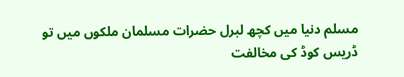مسلم دنیا میں کچھ لبرل حضرات مسلمان ملکوں میں تو ڈریس کوڈ کی مخالفت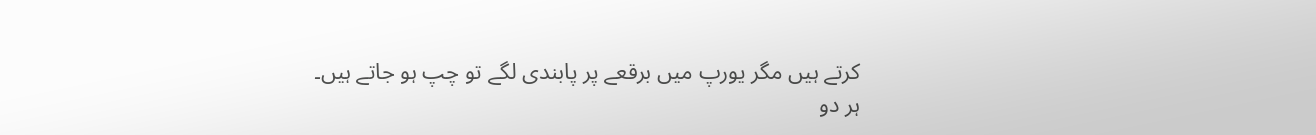کرتے ہیں مگر یورپ میں برقعے پر پابندی لگے تو چپ ہو جاتے ہیں۔
ہر دو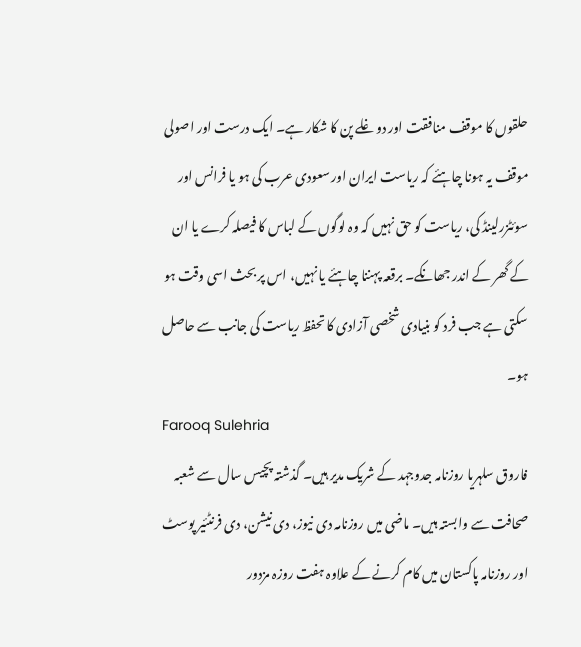حلقوں کا موقف منافقت اور دوغلے پن کا شکار ہے۔ ایک درست اور اصولی موقف یہ ہونا چاہئے کہ ریاست ایران اور سعودی عرب کی ہو یا فرانس اور سوئٹزرلینڈ کی، ریاست کو حق نہیں کہ وہ لوگوں کے لباس کا فیصلہ کرے یا ان کے گھر کے اندر جھانکے۔ برقعہ پہننا چاہئے یا نہیں، اس پر بحث اسی وقت ہو سکتی ہے جب فرد کو بنیادی شخصی آزادی کا تحفظ ریاست کی جانب سے حاصل ہو۔
Farooq Sulehria
فاروق سلہریا روزنامہ جدوجہد کے شریک مدیر ہیں۔ گذشتہ پچیس سال سے شعبہ صحافت سے وابستہ ہیں۔ ماضی میں روزنامہ دی نیوز، دی نیشن، دی فرنٹئیر پوسٹ اور روزنامہ پاکستان میں کام کرنے کے علاوہ ہفت روزہ مزدور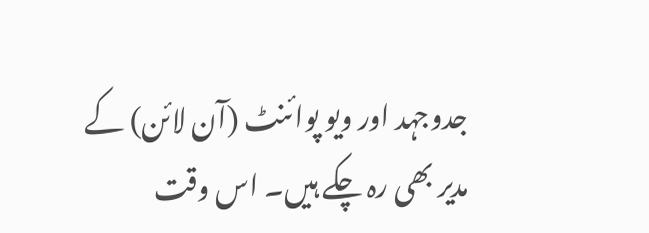جدوجہد اور ویو پوائنٹ (آن لائن) کے مدیر بھی رہ چکے ہیں۔ اس وقت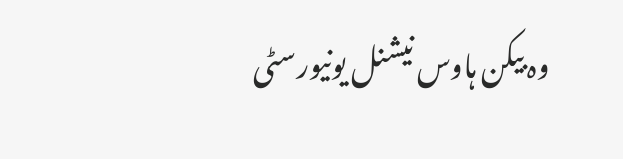وہ بیکن ہاوس نیشنل یونیورسٹی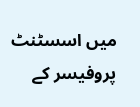میں اسسٹنٹ پروفیسر کے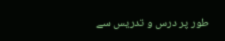طور پر درس و تدریس سے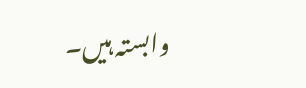وابستہ ہیں۔